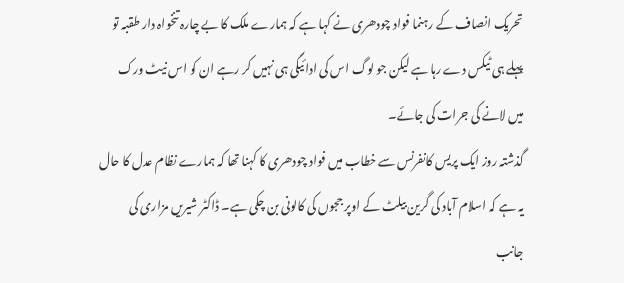تحریک انصاف کے رہنما فواد چودھری نے کہا ہے کہ ہمارے ملک کا بے چارہ تنخواہ دار طقبہ تو پہلے ہی ٹیکس دے رہا ہے لیکن جو لوگ اس کی ادائیگی ہی نہیں کر رہے ان کو اس نیٹ ورک میں لانے کی جرات کی جائے۔
گذشتہ روز ایک پریس کانفرنس سے خطاب میں فواد چودھری کا کہنا تھا کہ ہمارے نظام عدل کا حال یہ ہے کہ اسلام آباد کی گرین بیلٹ کے اوپر ججوں کی کالونی بن چکی ہے۔ ڈاکٹر شیریں مزاری کی جانب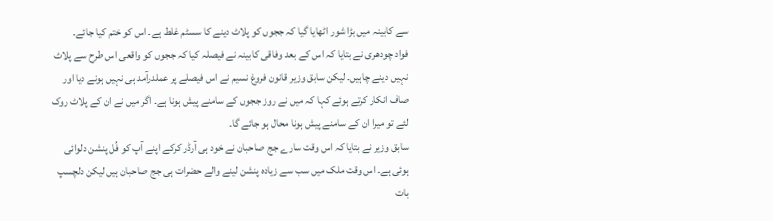سے کابینہ میں بڑا شور اٹھایا گیا کہ ججوں کو پلاٹ دینے کا سسٹم غلط ہے۔ اس کو ختم کیا جائے۔
فواد چودھری نے بتایا کہ اس کے بعد وفاقی کابینہ نے فیصلہ کیا کہ ججوں کو واقعی اس طرح سے پلاٹ نہیں دینے چاہیں۔ لیکن سابق وزیر قانون فروغ نسیم نے اس فیصلے پر عملدرآمد ہی نہیں ہونے دیا اور صاف انکار کرتے ہوئے کہا کہ میں نے روز ججوں کے سامنے پیش ہونا ہے۔ اگر میں نے ان کے پلاٹ روک لئے تو میرا ان کے سامنے پیش ہونا محال ہو جائے گا۔
سابق وزیر نے بتایا کہ اس وقت سارے جج صاحبان نے خود ہی آرڈر کرکے اپنے آپ کو فُل پنشن دلوائی ہوئی ہے۔ اس وقت ملک میں سب سے زیادہ پنشن لینے والے حضرات ہی جج صاحبان ہیں لیکن دلچسپ بات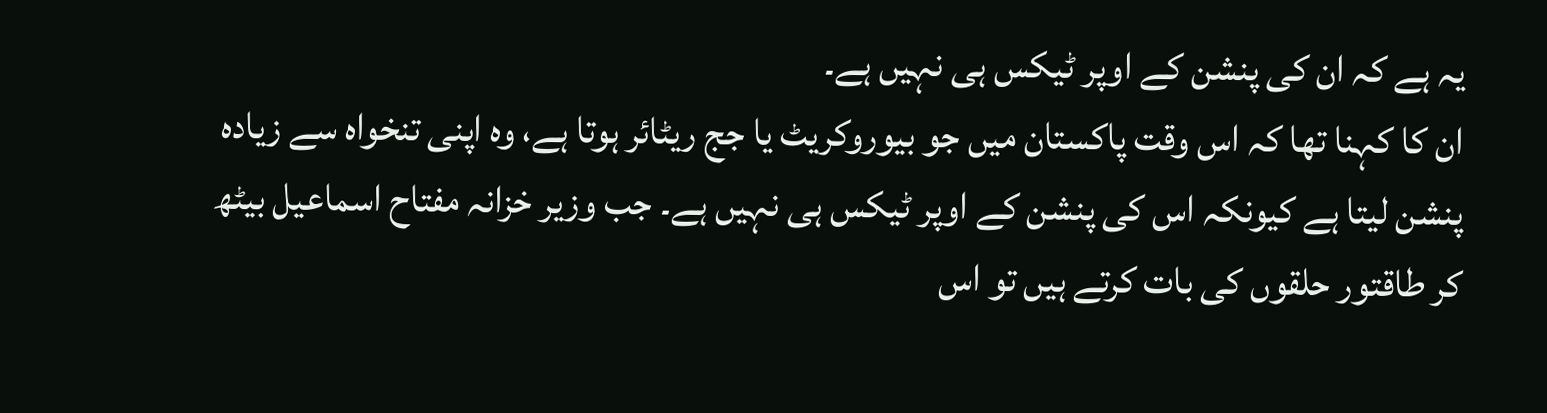یہ ہے کہ ان کی پنشن کے اوپر ٹیکس ہی نہیں ہے۔
ان کا کہنا تھا کہ اس وقت پاکستان میں جو بیوروکریٹ یا جج ریٹائر ہوتا ہے، وہ اپنی تنخواہ سے زیادہ پنشن لیتا ہے کیونکہ اس کی پنشن کے اوپر ٹیکس ہی نہیں ہے۔ جب وزیر خزانہ مفتاح اسماعیل بیٹھ کر طاقتور حلقوں کی بات کرتے ہیں تو اس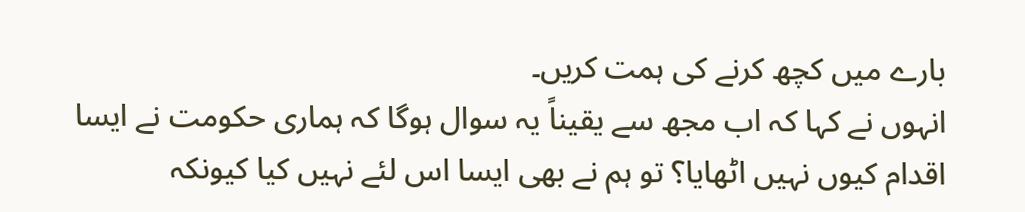بارے میں کچھ کرنے کی ہمت کریں۔
انہوں نے کہا کہ اب مجھ سے یقیناً یہ سوال ہوگا کہ ہماری حکومت نے ایسا اقدام کیوں نہیں اٹھایا؟ تو ہم نے بھی ایسا اس لئے نہیں کیا کیونکہ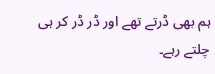ہم بھی ڈرتے تھے اور ڈر ڈر کر ہی چلتے رہے۔